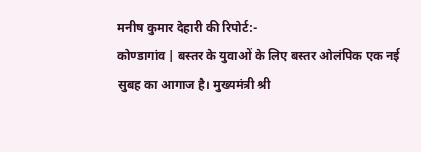मनीष कुमार देहारी की रिपोर्ट:-
कोण्डागांव | बस्तर के युवाओं के लिए बस्तर ओलंपिक एक नई सुबह का आगाज है। मुख्यमंत्री श्री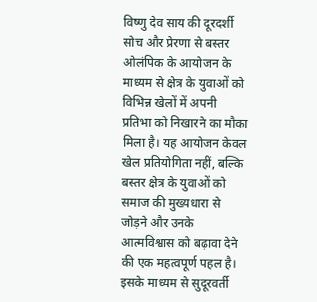विष्णु देव साय की दूरदर्शी सोच और प्रेरणा से बस्तर ओलंपिक के आयोजन के माध्यम से क्षेत्र के युवाओं को विभिन्न खेलों में अपनी प्रतिभा को निखारने का मौका मिला है। यह आयोजन केवल खेल प्रतियोगिता नहीं, बल्कि बस्तर क्षेत्र के युवाओं को समाज की मुख्यधारा से जोड़ने और उनके आत्मविश्वास को बढ़ावा देने की एक महत्वपूर्ण पहल है। इसके माध्यम से सुदूरवर्ती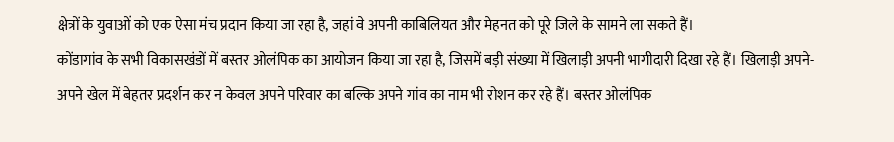क्षेत्रों के युवाओं को एक ऐसा मंच प्रदान किया जा रहा है, जहां वे अपनी काबिलियत और मेहनत को पूरे जिले के सामने ला सकते हैं।
कोंडागांव के सभी विकासखंडों में बस्तर ओलंपिक का आयोजन किया जा रहा है, जिसमें बड़ी संख्या में खिलाड़ी अपनी भागीदारी दिखा रहे हैं। खिलाड़ी अपने-अपने खेल में बेहतर प्रदर्शन कर न केवल अपने परिवार का बल्कि अपने गांव का नाम भी रोशन कर रहे हैं। बस्तर ओलंपिक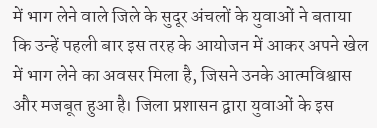में भाग लेने वाले जिले के सुदूर अंचलों के युवाओं ने बताया कि उन्हें पहली बार इस तरह के आयोजन में आकर अपने खेल में भाग लेने का अवसर मिला है, जिसने उनके आत्मविश्वास और मजबूत हुआ है। जिला प्रशासन द्वारा युवाओं के इस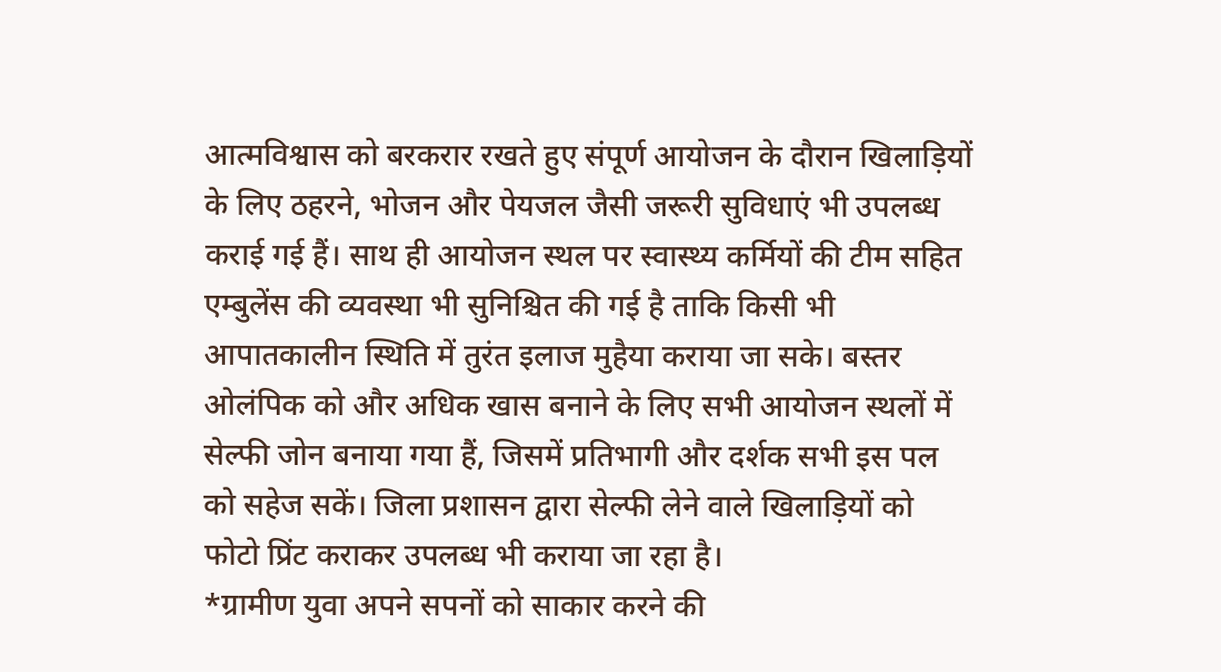आत्मविश्वास को बरकरार रखते हुए संपूर्ण आयोजन के दौरान खिलाड़ियों के लिए ठहरने, भोजन और पेयजल जैसी जरूरी सुविधाएं भी उपलब्ध कराई गई हैं। साथ ही आयोजन स्थल पर स्वास्थ्य कर्मियों की टीम सहित एम्बुलेंस की व्यवस्था भी सुनिश्चित की गई है ताकि किसी भी आपातकालीन स्थिति में तुरंत इलाज मुहैया कराया जा सके। बस्तर ओलंपिक को और अधिक खास बनाने के लिए सभी आयोजन स्थलों में सेल्फी जोन बनाया गया हैं, जिसमें प्रतिभागी और दर्शक सभी इस पल को सहेज सकें। जिला प्रशासन द्वारा सेल्फी लेने वाले खिलाड़ियों को फोटो प्रिंट कराकर उपलब्ध भी कराया जा रहा है।
*ग्रामीण युवा अपने सपनों को साकार करने की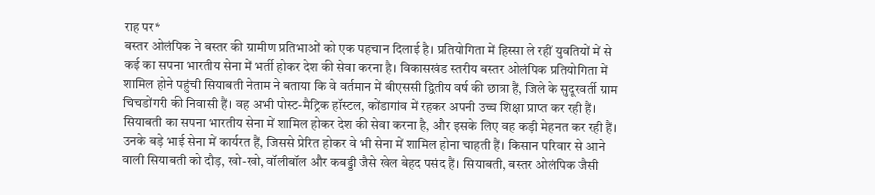राह पर*
बस्तर ओलंपिक ने बस्तर की ग्रामीण प्रतिभाओं को एक पहचान दिलाई है। प्रतियोगिता में हिस्सा ले रहीं युवतियों में से कई का सपना भारतीय सेना में भर्ती होकर देश की सेवा करना है। विकासखंड स्तरीय बस्तर ओलंपिक प्रतियोगिता में शामिल होने पहुंची सियाबती नेताम ने बताया कि वे वर्तमान में बीएससी द्वितीय वर्ष की छात्रा हैं, जिले के सुदूरवर्ती ग्राम चिचडोंगरी की निवासी हैं। वह अभी पोस्ट-मैट्रिक हॉस्टल, कोंडागांव में रहकर अपनी उच्च शिक्षा प्राप्त कर रही हैं। सियाबती का सपना भारतीय सेना में शामिल होकर देश की सेवा करना है, और इसके लिए वह कड़ी मेहनत कर रही हैं। उनके बड़े भाई सेना में कार्यरत हैं, जिससे प्रेरित होकर वे भी सेना में शामिल होना चाहती हैं। किसान परिवार से आने वाली सियाबती को दौड़, खो-खो, वॉलीबॉल और कबड्डी जैसे खेल बेहद पसंद हैं। सियाबती, बस्तर ओलंपिक जैसी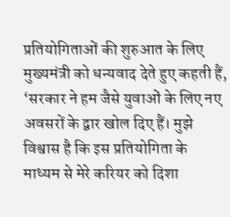प्रतियोगिताओं की शुरुआत के लिए मुख्यमंत्री को धन्यवाद देते हुए कहती हैं, ‘सरकार ने हम जैसे युवाओं के लिए नए अवसरों के द्वार खोल दिए हैं। मुझे विश्वास है कि इस प्रतियोगिता के माध्यम से मेरे करियर को दिशा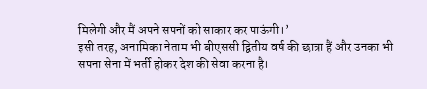मिलेगी और मैं अपने सपनों को साकार कर पाऊंगी।’
इसी तरह, अनामिका नेताम भी बीएससी द्वितीय वर्ष की छात्रा हैं और उनका भी सपना सेना में भर्ती होकर देश की सेवा करना है।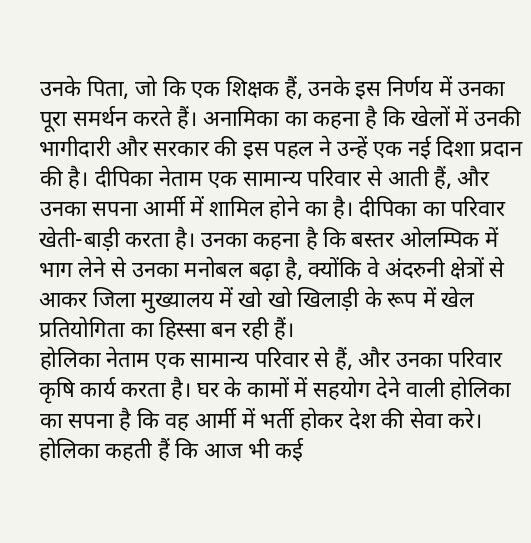उनके पिता, जो कि एक शिक्षक हैं, उनके इस निर्णय में उनका पूरा समर्थन करते हैं। अनामिका का कहना है कि खेलों में उनकी भागीदारी और सरकार की इस पहल ने उन्हें एक नई दिशा प्रदान की है। दीपिका नेताम एक सामान्य परिवार से आती हैं, और उनका सपना आर्मी में शामिल होने का है। दीपिका का परिवार खेती-बाड़ी करता है। उनका कहना है कि बस्तर ओलम्पिक में भाग लेने से उनका मनोबल बढ़ा है, क्योंकि वे अंदरुनी क्षेत्रों से आकर जिला मुख्यालय में खो खो खिलाड़ी के रूप में खेल प्रतियोगिता का हिस्सा बन रही हैं।
होलिका नेताम एक सामान्य परिवार से हैं, और उनका परिवार कृषि कार्य करता है। घर के कामों में सहयोग देने वाली होलिका का सपना है कि वह आर्मी में भर्ती होकर देश की सेवा करे। होलिका कहती हैं कि आज भी कई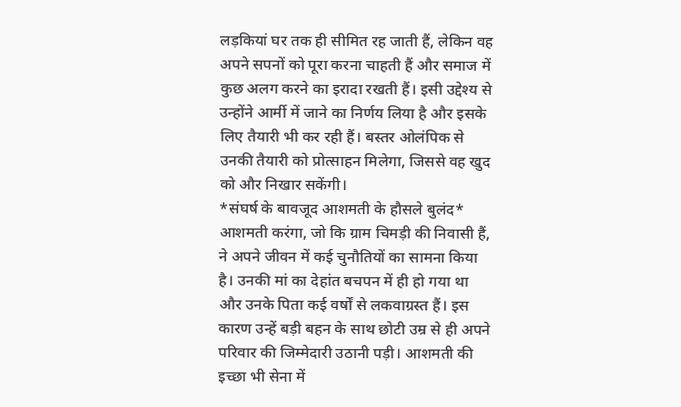लड़कियां घर तक ही सीमित रह जाती हैं, लेकिन वह अपने सपनों को पूरा करना चाहती हैं और समाज में कुछ अलग करने का इरादा रखती हैं। इसी उद्देश्य से उन्होंने आर्मी में जाने का निर्णय लिया है और इसके लिए तैयारी भी कर रही हैं। बस्तर ओलंपिक से उनकी तैयारी को प्रोत्साहन मिलेगा, जिससे वह खुद को और निखार सकेंगी।
*संघर्ष के बावजूद आशमती के हौसले बुलंद*
आशमती करंगा, जो कि ग्राम चिमड़ी की निवासी हैं, ने अपने जीवन में कई चुनौतियों का सामना किया है। उनकी मां का देहांत बचपन में ही हो गया था और उनके पिता कई वर्षों से लकवाग्रस्त हैं। इस कारण उन्हें बड़ी बहन के साथ छोटी उम्र से ही अपने परिवार की जिम्मेदारी उठानी पड़ी। आशमती की इच्छा भी सेना में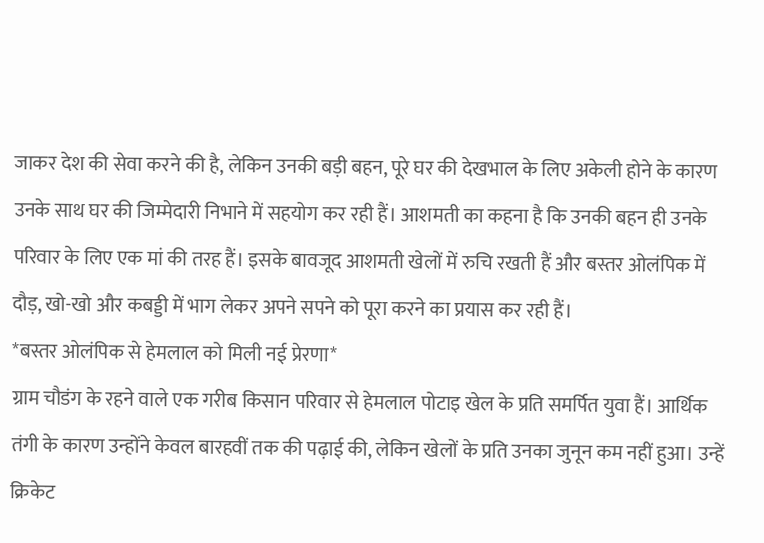जाकर देश की सेवा करने की है, लेकिन उनकी बड़ी बहन, पूरे घर की देखभाल के लिए अकेली होने के कारण उनके साथ घर की जिम्मेदारी निभाने में सहयोग कर रही हैं। आशमती का कहना है कि उनकी बहन ही उनके परिवार के लिए एक मां की तरह हैं। इसके बावजूद आशमती खेलों में रुचि रखती हैं और बस्तर ओलंपिक में दौड़, खो-खो और कबड्डी में भाग लेकर अपने सपने को पूरा करने का प्रयास कर रही हैं।
*बस्तर ओलंपिक से हेमलाल को मिली नई प्रेरणा*
ग्राम चौडंग के रहने वाले एक गरीब किसान परिवार से हेमलाल पोटाइ खेल के प्रति समर्पित युवा हैं। आर्थिक तंगी के कारण उन्होंने केवल बारहवीं तक की पढ़ाई की, लेकिन खेलों के प्रति उनका जुनून कम नहीं हुआ। उन्हें क्रिकेट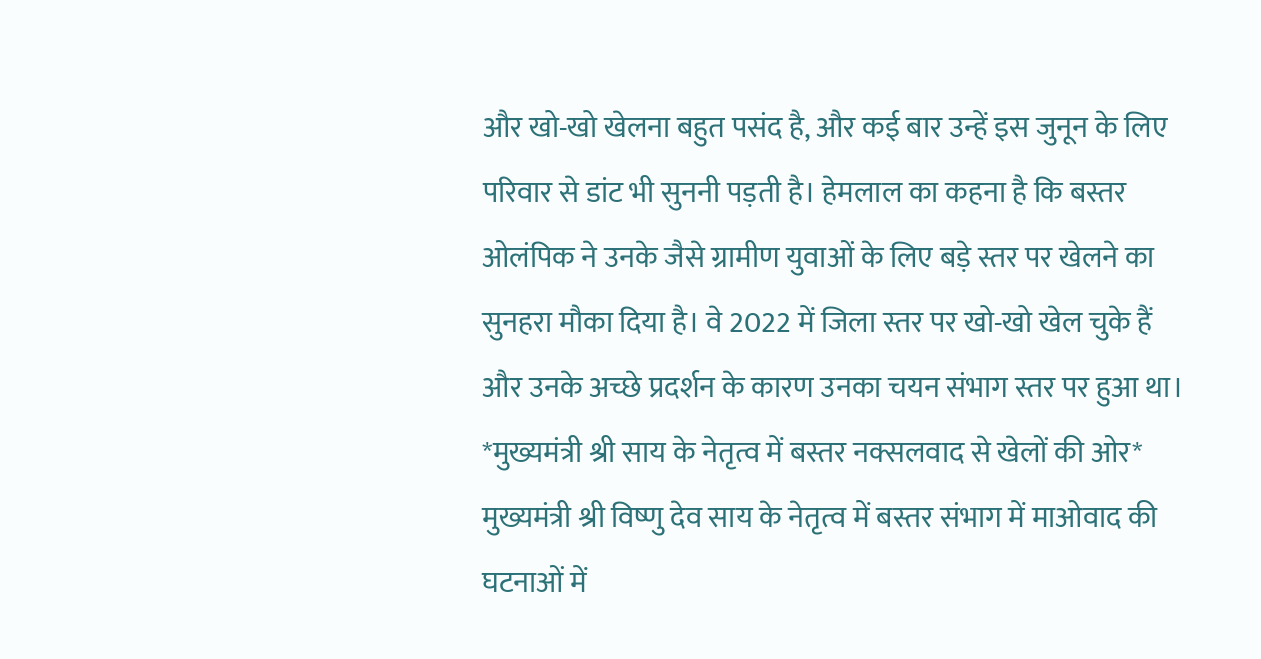और खो-खो खेलना बहुत पसंद है, और कई बार उन्हें इस जुनून के लिए परिवार से डांट भी सुननी पड़ती है। हेमलाल का कहना है कि बस्तर ओलंपिक ने उनके जैसे ग्रामीण युवाओं के लिए बड़े स्तर पर खेलने का सुनहरा मौका दिया है। वे 2022 में जिला स्तर पर खो-खो खेल चुके हैं और उनके अच्छे प्रदर्शन के कारण उनका चयन संभाग स्तर पर हुआ था।
*मुख्यमंत्री श्री साय के नेतृत्व में बस्तर नक्सलवाद से खेलों की ओर*
मुख्यमंत्री श्री विष्णु देव साय के नेतृत्व में बस्तर संभाग में माओवाद की घटनाओं में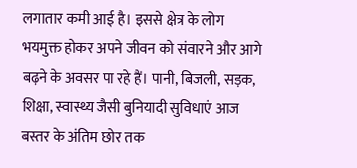लगातार कमी आई है। इससे क्षेत्र के लोग भयमुक्त होकर अपने जीवन को संवारने और आगे बढ़ने के अवसर पा रहे हैं। पानी, बिजली, सड़क, शिक्षा, स्वास्थ्य जैसी बुनियादी सुविधाएं आज बस्तर के अंतिम छोर तक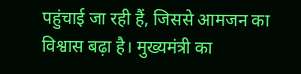पहुंचाई जा रही हैं, जिससे आमजन का विश्वास बढ़ा है। मुख्यमंत्री का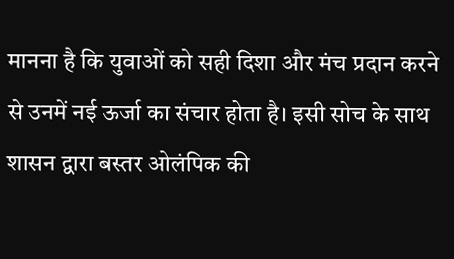मानना है कि युवाओं को सही दिशा और मंच प्रदान करने से उनमें नई ऊर्जा का संचार होता है। इसी सोच के साथ शासन द्वारा बस्तर ओलंपिक की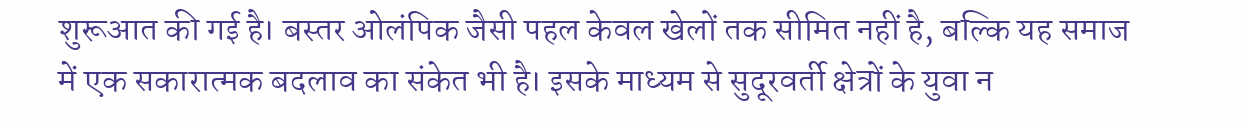शुरूआत की गई है। बस्तर ओलंपिक जैसी पहल केवल खेलों तक सीमित नहीं है, बल्कि यह समाज में एक सकारात्मक बदलाव का संकेत भी है। इसके माध्यम से सुदूरवर्ती क्षेत्रों के युवा न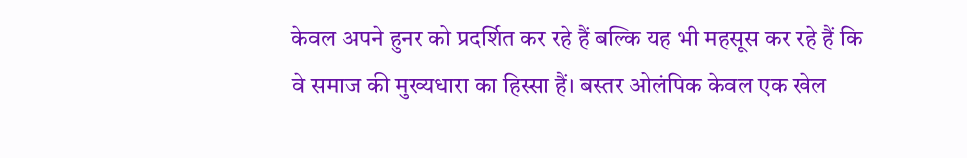केवल अपने हुनर को प्रदर्शित कर रहे हैं बल्कि यह भी महसूस कर रहे हैं कि वे समाज की मुख्यधारा का हिस्सा हैं। बस्तर ओलंपिक केवल एक खेल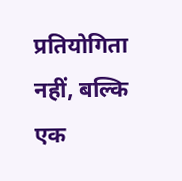प्रतियोगिता नहीं, बल्कि एक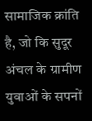सामाजिक क्रांति है, जो कि सुदूर अंचल के ग्रामीण युवाओं के सपनों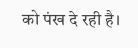को पंख दे रही है।